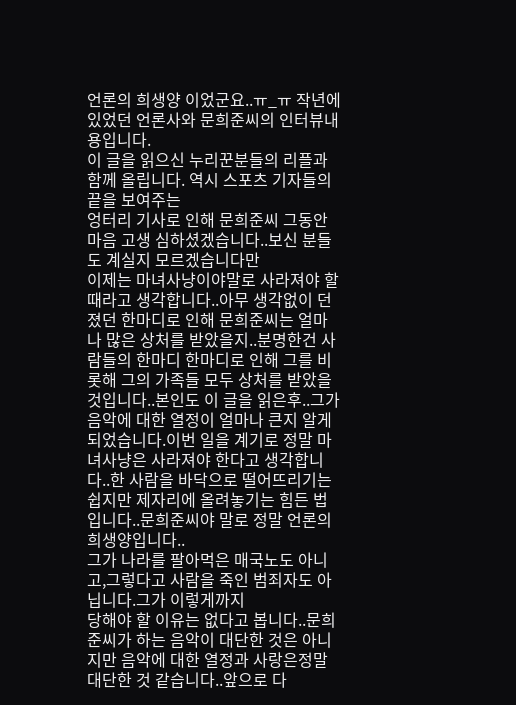언론의 희생양 이었군요..ㅠ_ㅠ 작년에 있었던 언론사와 문희준씨의 인터뷰내용입니다.
이 글을 읽으신 누리꾼분들의 리플과 함께 올립니다. 역시 스포츠 기자들의 끝을 보여주는
엉터리 기사로 인해 문희준씨 그동안 마음 고생 심하셨겠습니다..보신 분들도 계실지 모르겠습니다만
이제는 마녀사냥이야말로 사라져야 할때라고 생각합니다..아무 생각없이 던졌던 한마디로 인해 문희준씨는 얼마나 많은 상처를 받았을지..분명한건 사람들의 한마디 한마디로 인해 그를 비롯해 그의 가족들 모두 상처를 받았을 것입니다..본인도 이 글을 읽은후..그가 음악에 대한 열정이 얼마나 큰지 알게되었습니다.이번 일을 계기로 정말 마녀사냥은 사라져야 한다고 생각합니다..한 사람을 바닥으로 떨어뜨리기는 쉽지만 제자리에 올려놓기는 힘든 법입니다..문희준씨야 말로 정말 언론의 희생양입니다..
그가 나라를 팔아먹은 매국노도 아니고,그렇다고 사람을 죽인 범죄자도 아닙니다.그가 이렇게까지
당해야 할 이유는 없다고 봅니다..문희준씨가 하는 음악이 대단한 것은 아니지만 음악에 대한 열정과 사랑은정말 대단한 것 같습니다..앞으로 다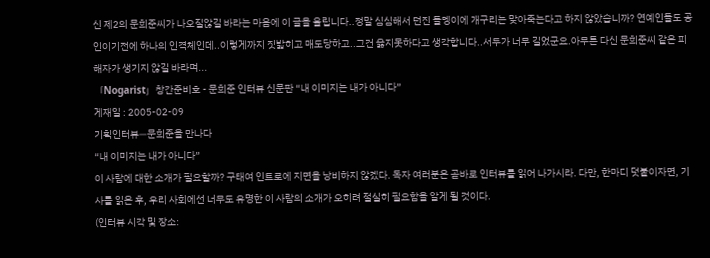신 제2의 문희준씨가 나오질않길 바라는 마음에 이 글을 올립니다..정말 심심해서 던진 돌멩이에 개구리는 맞아죽는다고 하지 않았습니까? 연예인들도 공인이기전에 하나의 인격체인데..이렇게까지 짓밟히고 매도당하고..그건 옳지못하다고 생각합니다..서두가 너무 길었군요.아무튼 다신 문희준씨 같은 피해자가 생기지 않길 바라며...
「Nogarist」창간준비호 - 문희준 인터뷰 신문판 “내 이미지는 내가 아니다”
게재일 : 2005-02-09
기획인터뷰―문희준을 만나다
“내 이미지는 내가 아니다”
이 사람에 대한 소개가 필요할까? 구태여 인트로에 지면을 낭비하지 않겠다. 독자 여러분은 곧바로 인터뷰를 읽어 나가시라. 다만, 한마디 덧붙이자면, 기사를 읽은 후, 우리 사회에선 너무도 유명한 이 사람의 소개가 오히려 절실히 필요함을 알게 될 것이다.
(인터뷰 시각 및 장소: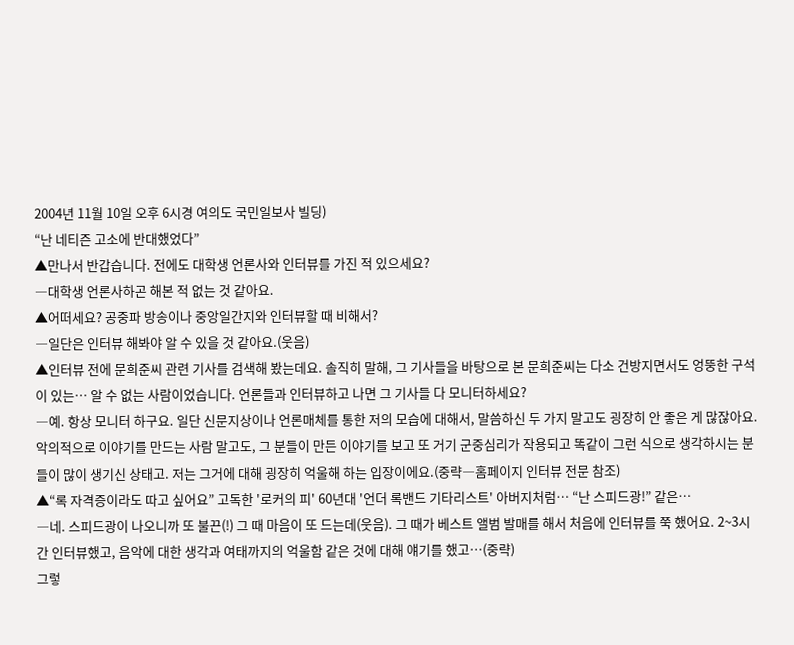2004년 11월 10일 오후 6시경 여의도 국민일보사 빌딩)
“난 네티즌 고소에 반대했었다”
▲만나서 반갑습니다. 전에도 대학생 언론사와 인터뷰를 가진 적 있으세요?
―대학생 언론사하곤 해본 적 없는 것 같아요.
▲어떠세요? 공중파 방송이나 중앙일간지와 인터뷰할 때 비해서?
―일단은 인터뷰 해봐야 알 수 있을 것 같아요.(웃음)
▲인터뷰 전에 문희준씨 관련 기사를 검색해 봤는데요. 솔직히 말해, 그 기사들을 바탕으로 본 문희준씨는 다소 건방지면서도 엉뚱한 구석이 있는… 알 수 없는 사람이었습니다. 언론들과 인터뷰하고 나면 그 기사들 다 모니터하세요?
―예. 항상 모니터 하구요. 일단 신문지상이나 언론매체를 통한 저의 모습에 대해서, 말씀하신 두 가지 말고도 굉장히 안 좋은 게 많잖아요. 악의적으로 이야기를 만드는 사람 말고도, 그 분들이 만든 이야기를 보고 또 거기 군중심리가 작용되고 똑같이 그런 식으로 생각하시는 분들이 많이 생기신 상태고. 저는 그거에 대해 굉장히 억울해 하는 입장이에요.(중략―홈페이지 인터뷰 전문 참조)
▲“록 자격증이라도 따고 싶어요” 고독한 '로커의 피' 60년대 '언더 록밴드 기타리스트' 아버지처럼… “난 스피드광!” 같은…
―네. 스피드광이 나오니까 또 불끈(!) 그 때 마음이 또 드는데(웃음). 그 때가 베스트 앨범 발매를 해서 처음에 인터뷰를 쭉 했어요. 2~3시간 인터뷰했고, 음악에 대한 생각과 여태까지의 억울함 같은 것에 대해 얘기를 했고…(중략)
그렇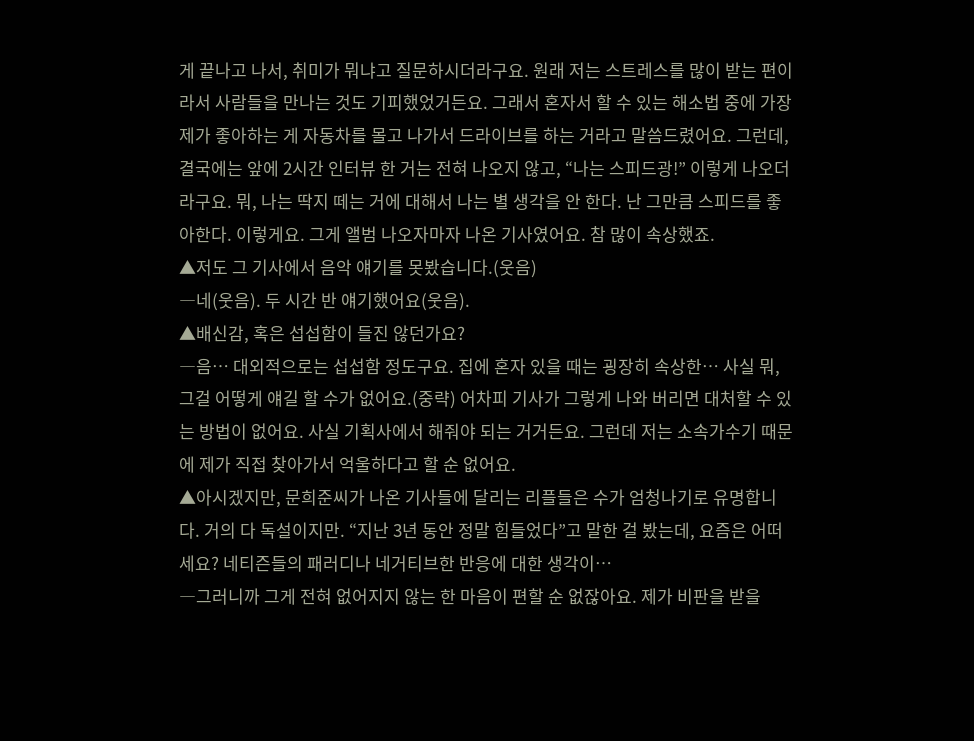게 끝나고 나서, 취미가 뭐냐고 질문하시더라구요. 원래 저는 스트레스를 많이 받는 편이라서 사람들을 만나는 것도 기피했었거든요. 그래서 혼자서 할 수 있는 해소법 중에 가장 제가 좋아하는 게 자동차를 몰고 나가서 드라이브를 하는 거라고 말씀드렸어요. 그런데, 결국에는 앞에 2시간 인터뷰 한 거는 전혀 나오지 않고, “나는 스피드광!” 이렇게 나오더라구요. 뭐, 나는 딱지 떼는 거에 대해서 나는 별 생각을 안 한다. 난 그만큼 스피드를 좋아한다. 이렇게요. 그게 앨범 나오자마자 나온 기사였어요. 참 많이 속상했죠.
▲저도 그 기사에서 음악 얘기를 못봤습니다.(웃음)
―네(웃음). 두 시간 반 얘기했어요(웃음).
▲배신감, 혹은 섭섭함이 들진 않던가요?
―음… 대외적으로는 섭섭함 정도구요. 집에 혼자 있을 때는 굉장히 속상한… 사실 뭐, 그걸 어떻게 얘길 할 수가 없어요.(중략) 어차피 기사가 그렇게 나와 버리면 대처할 수 있는 방법이 없어요. 사실 기획사에서 해줘야 되는 거거든요. 그런데 저는 소속가수기 때문에 제가 직접 찾아가서 억울하다고 할 순 없어요.
▲아시겠지만, 문희준씨가 나온 기사들에 달리는 리플들은 수가 엄청나기로 유명합니다. 거의 다 독설이지만. “지난 3년 동안 정말 힘들었다”고 말한 걸 봤는데, 요즘은 어떠세요? 네티즌들의 패러디나 네거티브한 반응에 대한 생각이…
―그러니까 그게 전혀 없어지지 않는 한 마음이 편할 순 없잖아요. 제가 비판을 받을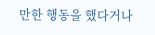만한 행동을 했다거나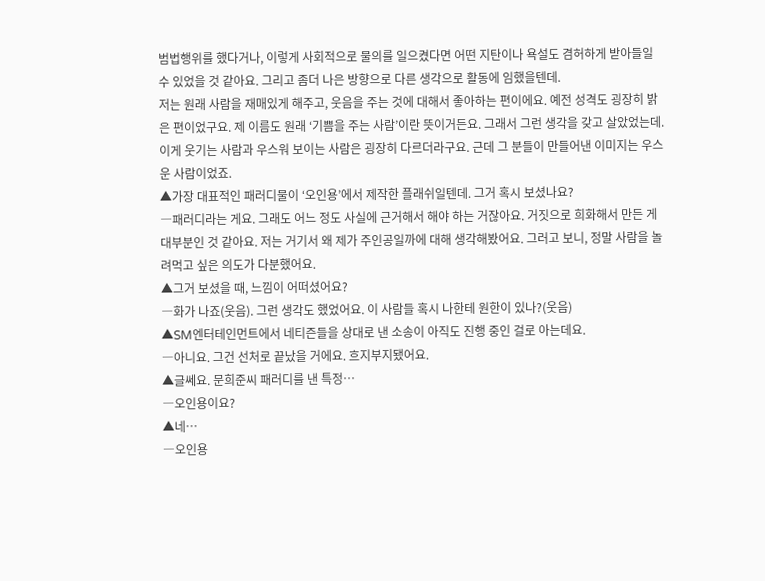범법행위를 했다거나, 이렇게 사회적으로 물의를 일으켰다면 어떤 지탄이나 욕설도 겸허하게 받아들일 수 있었을 것 같아요. 그리고 좀더 나은 방향으로 다른 생각으로 활동에 임했을텐데.
저는 원래 사람을 재매있게 해주고, 웃음을 주는 것에 대해서 좋아하는 편이에요. 예전 성격도 굉장히 밝은 편이었구요. 제 이름도 원래 ‘기쁨을 주는 사람’이란 뜻이거든요. 그래서 그런 생각을 갖고 살았었는데. 이게 웃기는 사람과 우스워 보이는 사람은 굉장히 다르더라구요. 근데 그 분들이 만들어낸 이미지는 우스운 사람이었죠.
▲가장 대표적인 패러디물이 ‘오인용’에서 제작한 플래쉬일텐데. 그거 혹시 보셨나요?
―패러디라는 게요. 그래도 어느 정도 사실에 근거해서 해야 하는 거잖아요. 거짓으로 희화해서 만든 게 대부분인 것 같아요. 저는 거기서 왜 제가 주인공일까에 대해 생각해봤어요. 그러고 보니, 정말 사람을 놀려먹고 싶은 의도가 다분했어요.
▲그거 보셨을 때, 느낌이 어떠셨어요?
―화가 나죠(웃음). 그런 생각도 했었어요. 이 사람들 혹시 나한테 원한이 있나?(웃음)
▲SM엔터테인먼트에서 네티즌들을 상대로 낸 소송이 아직도 진행 중인 걸로 아는데요.
―아니요. 그건 선처로 끝났을 거에요. 흐지부지됐어요.
▲글쎄요. 문희준씨 패러디를 낸 특정…
―오인용이요?
▲네…
―오인용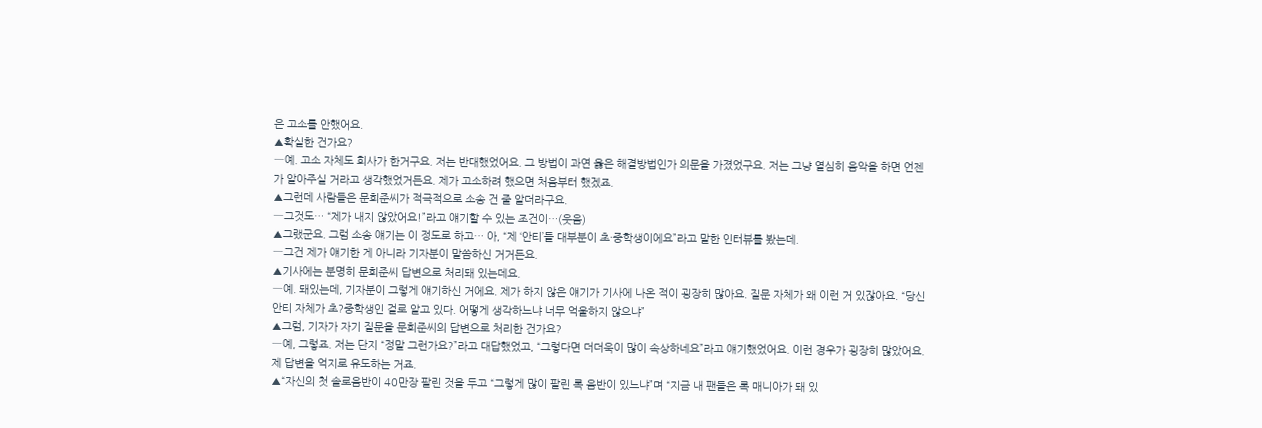은 고소를 안했어요.
▲확실한 건가요?
―예. 고소 자체도 회사가 한거구요. 저는 반대했었어요. 그 방법이 과연 옳은 해결방법인가 의문을 가졌었구요. 저는 그냥 열심히 음악을 하면 언젠가 알아주실 거라고 생각했었거든요. 제가 고소하려 했으면 처음부터 했겠죠.
▲그런데 사람들은 문희준씨가 적극적으로 소송 건 줄 알더라구요.
―그것도… “제가 내지 않았어요!”라고 얘기할 수 있는 조건이…(웃음)
▲그랬군요. 그럼 소송 얘기는 이 정도로 하고… 아, “제 ‘안티’들 대부분이 초·중학생이에요”라고 말한 인터뷰를 봤는데.
―그건 제가 얘기한 게 아니라 기자분이 말씀하신 거거든요.
▲기사에는 분명히 문희준씨 답변으로 처리돼 있는데요.
―예. 돼있는데, 기자분이 그렇게 얘기하신 거에요. 제가 하지 않은 얘기가 기사에 나온 적이 굉장히 많아요. 질문 자체가 왜 이런 거 있잖아요. “당신 안티 자체가 초?중학생인 걸로 알고 있다. 어떻게 생각하느냐 너무 억울하지 않으냐”
▲그럼, 기자가 자기 질문을 문희준씨의 답변으로 처리한 건가요?
―예, 그렇죠. 저는 단지 “정말 그런가요?”라고 대답했었고, “그렇다면 더더욱이 많이 속상하네요”라고 얘기했었어요. 이런 경우가 굉장히 많았어요. 제 답변을 억지로 유도하는 거죠.
▲“자신의 첫 솔로음반이 40만장 팔린 것을 두고 “그렇게 많이 팔린 록 음반이 있느냐”며 “지금 내 팬들은 록 매니아가 돼 있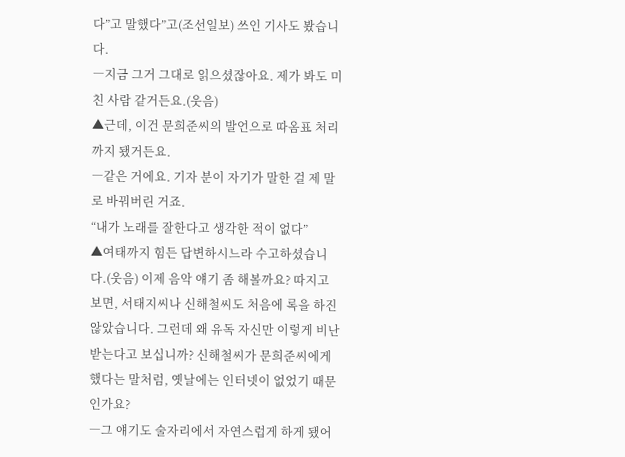다”고 말했다”고(조선일보) 쓰인 기사도 봤습니다.
―지금 그거 그대로 읽으셨잖아요. 제가 봐도 미친 사람 같거든요.(웃음)
▲근데, 이건 문희준씨의 발언으로 따옴표 처리까지 됐거든요.
―같은 거에요. 기자 분이 자기가 말한 걸 제 말로 바꿔버린 거죠.
“내가 노래를 잘한다고 생각한 적이 없다”
▲여태까지 힘든 답변하시느라 수고하셨습니다.(웃음) 이제 음악 얘기 좀 해볼까요? 따지고 보면, 서태지씨나 신해철씨도 처음에 록을 하진 않았습니다. 그런데 왜 유독 자신만 이렇게 비난받는다고 보십니까? 신해철씨가 문희준씨에게 했다는 말처럼, 옛날에는 인터넷이 없었기 때문인가요?
―그 얘기도 술자리에서 자연스럽게 하게 됐어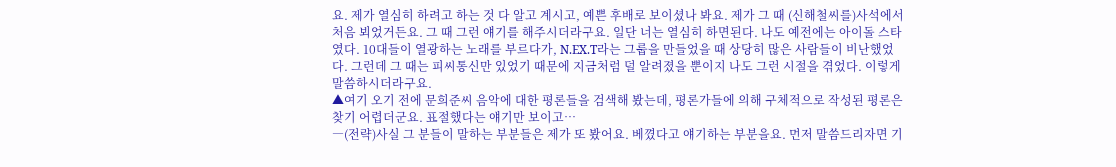요. 제가 열심히 하려고 하는 것 다 알고 계시고, 예쁜 후배로 보이셨나 봐요. 제가 그 때 (신해철씨를)사석에서 처음 뵈었거든요. 그 때 그런 얘기를 해주시더라구요. 일단 너는 열심히 하면된다. 나도 예전에는 아이돌 스타였다. 10대들이 열광하는 노래를 부르다가, N.EX.T라는 그룹을 만들었을 때 상당히 많은 사람들이 비난했었다. 그런데 그 때는 피씨통신만 있었기 때문에 지금처럼 덜 알려졌을 뿐이지 나도 그런 시절을 겪었다. 이렇게 말씀하시더라구요.
▲여기 오기 전에 문희준씨 음악에 대한 평론들을 검색해 봤는데, 평론가들에 의해 구체적으로 작성된 평론은 찾기 어렵더군요. 표절했다는 얘기만 보이고…
―(전략)사실 그 분들이 말하는 부분들은 제가 또 봤어요. 베꼈다고 얘기하는 부분을요. 먼저 말씀드리자면 기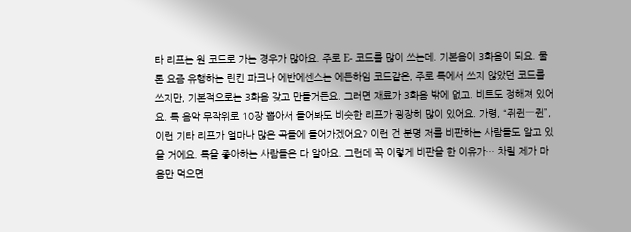타 리프는 원 코드로 가는 경우가 많아요. 주로 E- 코드를 많이 쓰는데. 기본음이 3화음이 되요. 물론 요즘 유행하는 린킨 파크나 에반에센스는 에든하임 코드같은, 주로 록에서 쓰지 않았던 코드를 쓰지만, 기본적으로는 3화음 갖고 만들거든요. 그러면 재료가 3화음 밖에 없고. 비트도 정해져 있어요. 록 음악 무작위로 10장 뽑아서 들어봐도 비슷한 리프가 굉장히 많이 있어요. 가령, “쥐쥔―쥔”, 이런 기타 리프가 얼마나 많은 곡들에 들어가겠어요? 이런 건 분명 저를 비판하는 사람들도 알고 있을 거에요. 록을 좋아하는 사람들은 다 알아요. 그런데 꼭 이렇게 비판을 한 이유가… 차릴 제가 마음만 먹으면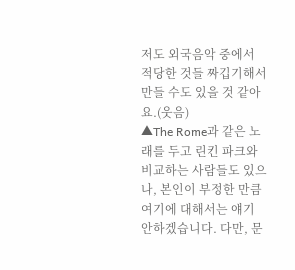저도 외국음악 중에서 적당한 것들 짜깁기해서 만들 수도 있을 것 같아요.(웃음)
▲The Rome과 같은 노래를 두고 린킨 파크와 비교하는 사람들도 있으나, 본인이 부정한 만큼 여기에 대해서는 얘기 안하겠습니다. 다만, 문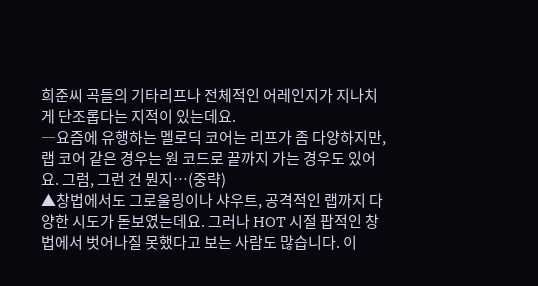희준씨 곡들의 기타리프나 전체적인 어레인지가 지나치게 단조롭다는 지적이 있는데요.
―요즘에 유행하는 멜로딕 코어는 리프가 좀 다양하지만, 랩 코어 같은 경우는 원 코드로 끝까지 가는 경우도 있어요. 그럼, 그런 건 뭔지…(중략)
▲창법에서도 그로울링이나 샤우트, 공격적인 랩까지 다양한 시도가 돋보였는데요. 그러나 HOT 시절 팝적인 창법에서 벗어나질 못했다고 보는 사람도 많습니다. 이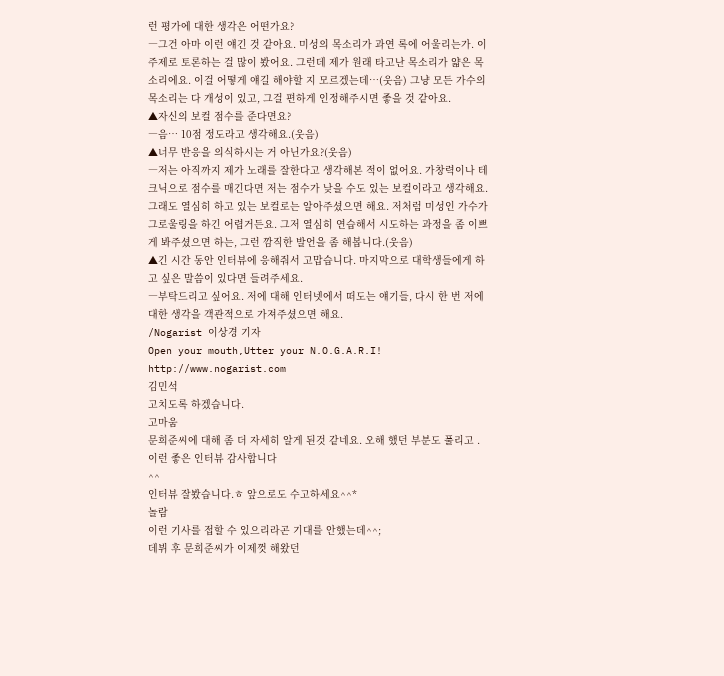런 평가에 대한 생각은 어떤가요?
―그건 아마 이런 얘긴 것 같아요. 미성의 목소리가 과연 록에 어울리는가. 이 주제로 토론하는 걸 많이 봤어요. 그런데 제가 원래 타고난 목소리가 얇은 목소리에요. 이걸 어떻게 얘길 해야할 지 모르겠는데…(웃음) 그냥 모든 가수의 목소리는 다 개성이 있고, 그걸 편하게 인정해주시면 좋을 것 같아요.
▲자신의 보컬 점수를 준다면요?
―음… 10점 정도라고 생각해요.(웃음)
▲너무 반응을 의식하시는 거 아닌가요?(웃음)
―저는 아직까지 제가 노래를 잘한다고 생각해본 적이 없어요. 가창력이나 테크닉으로 점수를 매긴다면 저는 점수가 낮을 수도 있는 보컬이라고 생각해요. 그래도 열심히 하고 있는 보컬로는 알아주셨으면 해요. 저처럼 미성인 가수가 그로울링을 하긴 어렵거든요. 그저 열심히 연습해서 시도하는 과정을 좀 이쁘게 봐주셨으면 하는, 그런 깜직한 발언을 좀 해봅니다.(웃음)
▲긴 시간 동안 인터뷰에 응해줘서 고맙습니다. 마지막으로 대학생들에게 하고 싶은 말씀이 있다면 들려주세요.
―부탁드리고 싶어요. 저에 대해 인터넷에서 떠도는 얘기들, 다시 한 번 저에 대한 생각을 객관적으로 가져주셨으면 해요.
/Nogarist 이상경 기자
Open your mouth,Utter your N.O.G.A.R.I! http://www.nogarist.com
김민석
고치도록 하겠습니다.
고마움
문희준씨에 대해 좀 더 자세히 알게 된것 같네요. 오해 했던 부분도 풀리고 . 이런 좋은 인터뷰 감사합니다
^^
인터뷰 잘봤습니다.ㅎ 앞으로도 수고하세요^^*
놀람
이런 기사를 접할 수 있으리라곤 기대를 안했는데^^;
데뷔 후 문희준씨가 이제껏 해왔던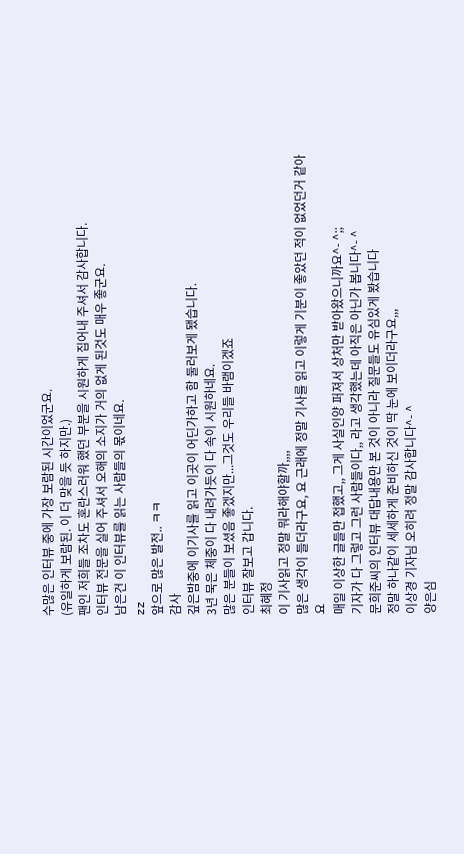수많은 인터뷰 중에 가장 보람된 시간이었군요.
(유일하게 보람된. 이 더 맞을 듯 하지만.)
팬인 저희들 조차도 혼란스러워 했던 부분을 시원하게 집어내 주셔서 감사합니다.
인터뷰 전문을 실어 주셔서 오해의 소지가 거의 없게 된것도 매우 좋군요.
남은건 이 인터뷰를 읽는 사람들의 몫이네요.
zz
앞으로 많은 발전.. ㅋㅋ
감사
깊은밤중에 이기사를 읽고 이곳이 어딘가하고 함 둘러보게 됐습니다.
3년 묵은 체중이 다 내려가듯이 다 속이 시원하네요.
많은 분들이 보셨음 좋겠지만...그것도 우리들 바램이겠죠
인터뷰 잘보고 갑니다.
최혜정
이 기사읽고 정말 뭐라해야할까,,,,
많은 생각이 들더라구요, 요 근래에 정말 기사를 읽고 이렇게 기분이 좋았던 적이 없었던거 같아요
매일 이상한 글들만 접했고,, 그게 사실인양 퍼져서 상처만 받아왔으니까요^- ^;;
기자가 다 그렇고 그런 사람들이다,, 라고 생각했는데 아직은 아닌가 봅니다^- ^
문희준씨의 인터뷰 대답내용만 본 것이 아니라 질문들도 유심있게 봤습니다
정말 하나같이 세세하게 준비하신 것이 딱 눈에 보이더라구요,,,
이상경 기자님 오히려 정말 감사합니다^- ^
양은심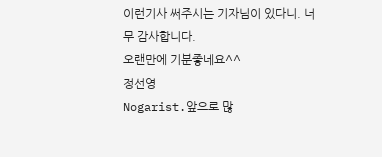이런기사 써주시는 기자님이 있다니. 너무 감사합니다.
오랜만에 기분좋네요^^
정선영
Nogarist.앞으로 많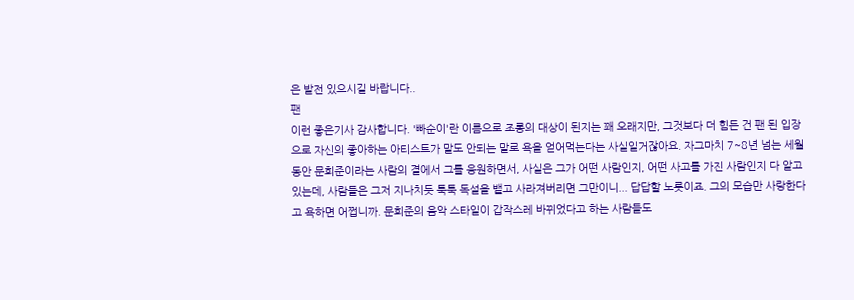은 발전 있으시길 바랍니다..
팬
이런 좋은기사 감사합니다. '빠순이'란 이름으로 조롱의 대상이 된지는 꽤 오래지만, 그것보다 더 힘든 건 팬 된 입장으로 자신의 좋아하는 아티스트가 말도 안되는 말로 욕을 얻어먹는다는 사실일거잖아요. 자그마치 7~8년 넘는 세월동안 문희준이라는 사람의 곁에서 그를 응원하면서, 사실은 그가 어떤 사람인지, 어떤 사고를 가진 사람인지 다 알고있는데, 사람들은 그저 지나치듯 툭툭 독설을 뱉고 사라져버리면 그만이니... 답답할 노릇이죠. 그의 모습만 사랑한다고 욕하면 어쩝니까. 문희준의 음악 스타일이 갑작스레 바뀌었다고 하는 사람들도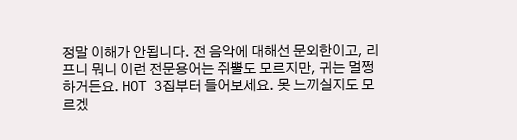정말 이해가 안됩니다. 전 음악에 대해선 문외한이고, 리프니 뭐니 이런 전문용어는 쥐뿔도 모르지만, 귀는 멀쩡하거든요. HOT 3집부터 들어보세요. 못 느끼실지도 모르겠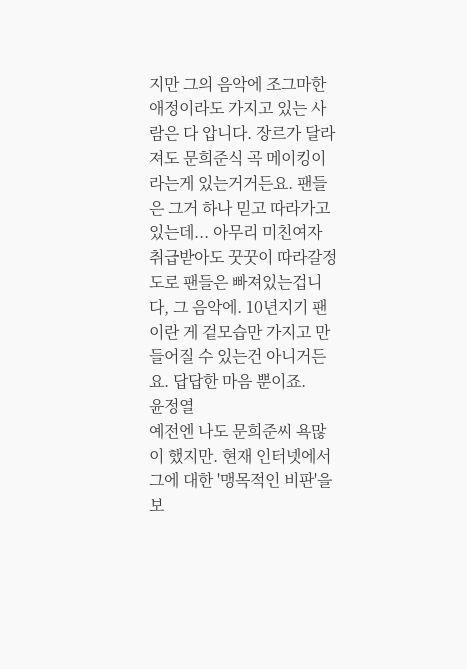지만 그의 음악에 조그마한 애정이라도 가지고 있는 사람은 다 압니다. 장르가 달라져도 문희준식 곡 메이킹이라는게 있는거거든요. 팬들은 그거 하나 믿고 따라가고 있는데... 아무리 미친여자 취급받아도 꿋꿋이 따라갈정도로 팬들은 빠져있는겁니다, 그 음악에. 10년지기 팬이란 게 겉모습만 가지고 만들어질 수 있는건 아니거든요. 답답한 마음 뿐이죠.
윤정열
예전엔 나도 문희준씨 욕많이 했지만. 현재 인터넷에서 그에 대한 '맹목적인 비판'을 보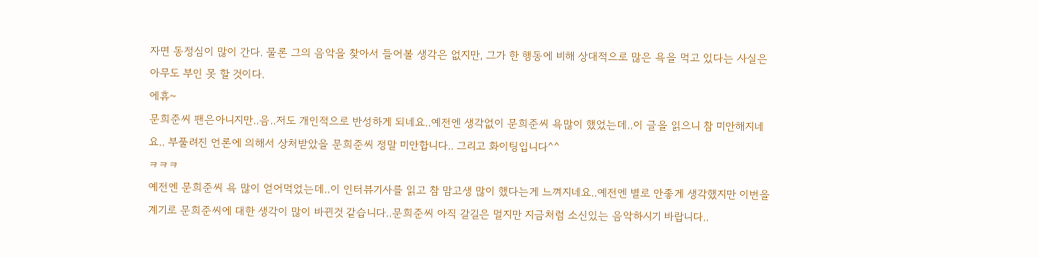자면 동정심이 많이 간다. 물론 그의 음악을 찾아서 들어볼 생각은 없지만, 그가 한 행동에 비해 상대적으로 많은 욕을 먹고 있다는 사실은 아무도 부인 못 할 것이다.
에휴~
문희준씨 팬은아니지만..음..저도 개인적으로 반성하게 되네요..예전엔 생각없이 문희준씨 욕많이 했었는데..이 글을 읽으니 참 미안해지네요.. 부풀려진 언론에 의해서 상처받았을 문희준씨 정말 미안합니다.. 그리고 화이팅입니다^^
ㅋㅋㅋ
예전엔 문희준씨 욕 많이 얻어먹었는데..이 인터뷰기사를 읽고 참 맘고생 많이 했다는게 느껴지네요..예전엔 별로 안좋게 생각했지만 이번을 계기로 문희준씨에 대한 생각이 많이 바뀐것 같습니다..문희준씨 아직 갈길은 멀지만 지금처럼 소신있는 음악하시기 바랍니다..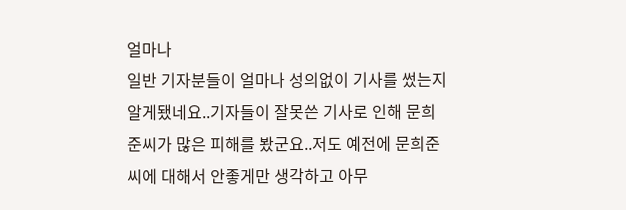얼마나
일반 기자분들이 얼마나 성의없이 기사를 썼는지 알게됐네요..기자들이 잘못쓴 기사로 인해 문희준씨가 많은 피해를 봤군요..저도 예전에 문희준씨에 대해서 안좋게만 생각하고 아무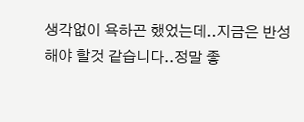생각없이 욕하곤 했었는데..지금은 반성해야 할것 같습니다..정말 좋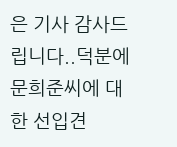은 기사 감사드립니다..덕분에 문희준씨에 대한 선입견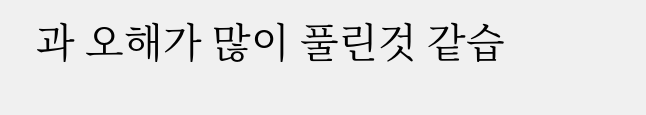과 오해가 많이 풀린것 같습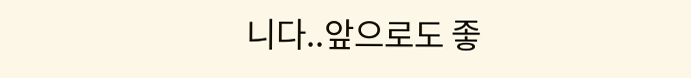니다..앞으로도 좋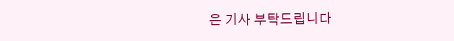은 기사 부탁드립니다